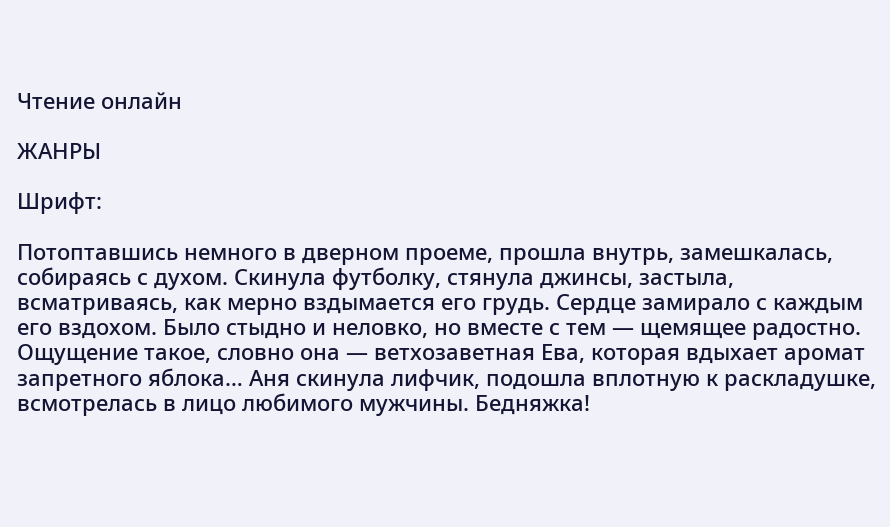Чтение онлайн

ЖАНРЫ

Шрифт:

Потоптавшись немного в дверном проеме, прошла внутрь, замешкалась, собираясь с духом. Скинула футболку, стянула джинсы, застыла, всматриваясь, как мерно вздымается его грудь. Сердце замирало с каждым его вздохом. Было стыдно и неловко, но вместе с тем — щемящее радостно. Ощущение такое, словно она — ветхозаветная Ева, которая вдыхает аромат запретного яблока… Аня скинула лифчик, подошла вплотную к раскладушке, всмотрелась в лицо любимого мужчины. Бедняжка!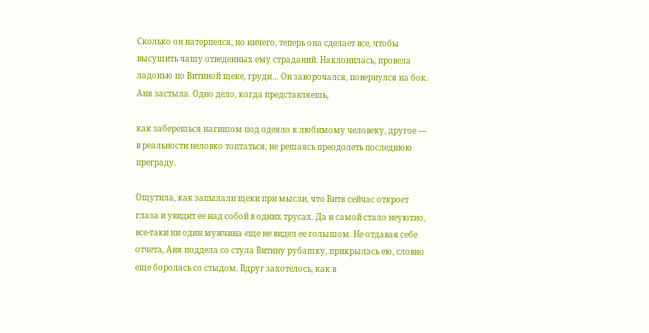Сколько он натерпелся, но ничего, теперь она сделает все, чтобы высушить чашу отведенных ему страданий. Наклонилась, провела ладонью по Витиной щеке, груди… Он заворочался, повернулся на бок. Аня застыла. Одно дело, когда представляешь,

как заберешься нагишом под одеяло к любимому человеку, другое — в реальности неловко топтаться, не решаясь преодолеть последнюю преграду.

Ощутила, как запылали щеки при мысли, что Витя сейчас откроет глаза и увидит ее над собой в одних трусах. Да и самой стало неуютно, все-таки ни один мужчина еще не видел ее голышом. Не отдавая себе отчета, Аня поддела со стула Витину рубашку, прикрылась ею, словно еще боролась со стыдом. Вдруг захотелось, как в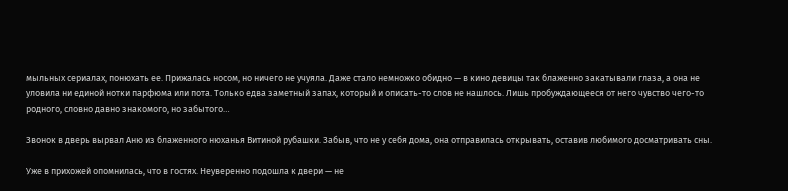мыльных сериалах, понюхать ее. Прижалась носом, но ничего не учуяла. Даже стало немножко обидно — в кино девицы так блаженно закатывали глаза, а она не уловила ни единой нотки парфюма или пота. Только едва заметный запах, который и описать-то слов не нашлось. Лишь пробуждающееся от него чувство чего-то родного, словно давно знакомого, но забытого…

Звонок в дверь вырвал Аню из блаженного нюханья Витиной рубашки. Забыв, что не у себя дома, она отправилась открывать, оставив любимого досматривать сны.

Уже в прихожей опомнилась, что в гостях. Неуверенно подошла к двери — не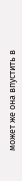может же она впустить в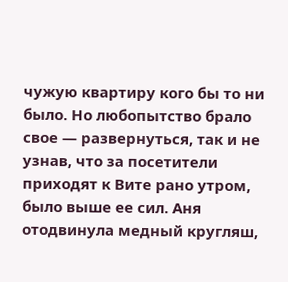чужую квартиру кого бы то ни было. Но любопытство брало свое — развернуться, так и не узнав, что за посетители приходят к Вите рано утром, было выше ее сил. Аня отодвинула медный кругляш,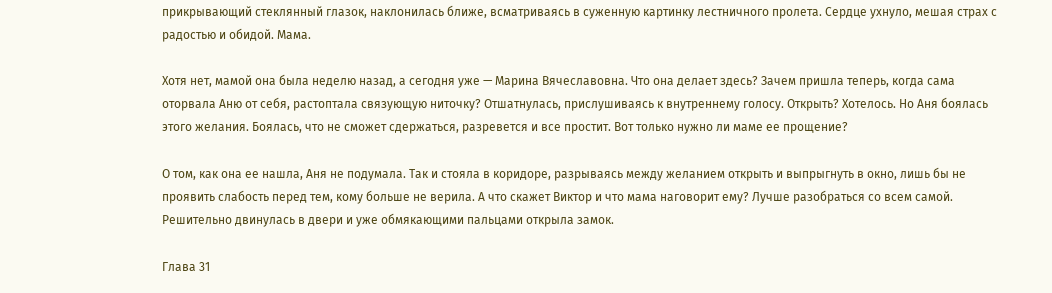прикрывающий стеклянный глазок, наклонилась ближе, всматриваясь в суженную картинку лестничного пролета. Сердце ухнуло, мешая страх с радостью и обидой. Мама.

Хотя нет, мамой она была неделю назад, а сегодня уже — Марина Вячеславовна. Что она делает здесь? Зачем пришла теперь, когда сама оторвала Аню от себя, растоптала связующую ниточку? Отшатнулась, прислушиваясь к внутреннему голосу. Открыть? Хотелось. Но Аня боялась этого желания. Боялась, что не сможет сдержаться, разревется и все простит. Вот только нужно ли маме ее прощение?

О том, как она ее нашла, Аня не подумала. Так и стояла в коридоре, разрываясь между желанием открыть и выпрыгнуть в окно, лишь бы не проявить слабость перед тем, кому больше не верила. А что скажет Виктор и что мама наговорит ему? Лучше разобраться со всем самой. Решительно двинулась в двери и уже обмякающими пальцами открыла замок.

Глава 31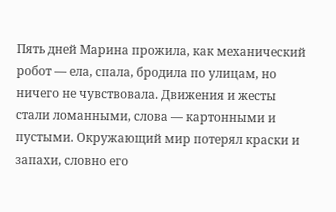Пять дней Марина прожила, как механический робот — ела, спала, бродила по улицам, но ничего не чувствовала. Движения и жесты стали ломанными, слова — картонными и пустыми. Окружающий мир потерял краски и запахи, словно его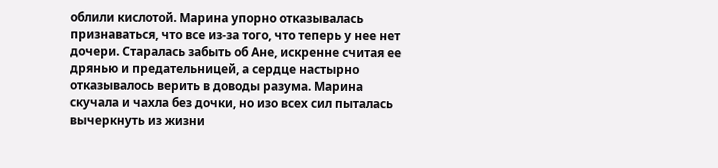облили кислотой. Марина упорно отказывалась признаваться, что все из-за того, что теперь у нее нет дочери. Старалась забыть об Ане, искренне считая ее дрянью и предательницей, а сердце настырно отказывалось верить в доводы разума. Марина скучала и чахла без дочки, но изо всех сил пыталась вычеркнуть из жизни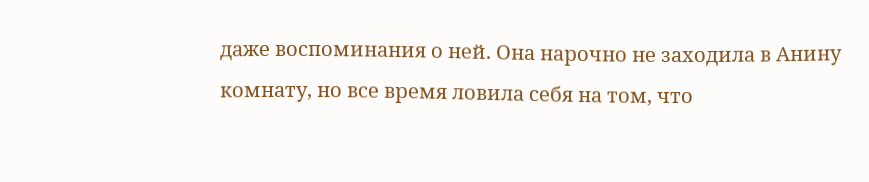даже воспоминания о ней. Она нарочно не заходила в Анину комнату, но все время ловила себя на том, что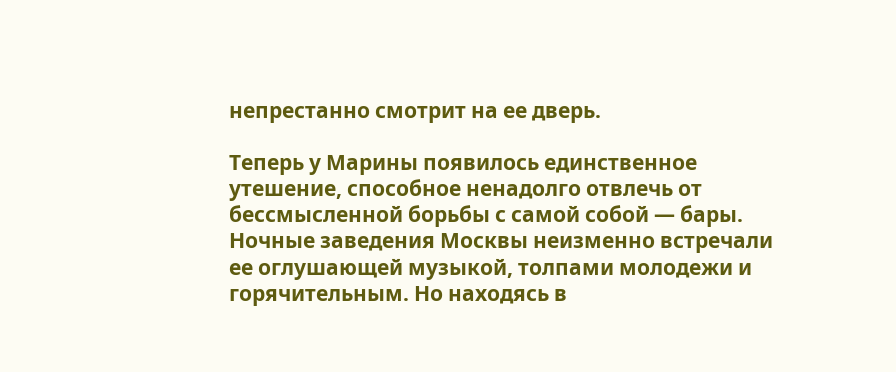непрестанно смотрит на ее дверь.

Теперь у Марины появилось единственное утешение, способное ненадолго отвлечь от бессмысленной борьбы с самой собой — бары. Ночные заведения Москвы неизменно встречали ее оглушающей музыкой, толпами молодежи и горячительным. Но находясь в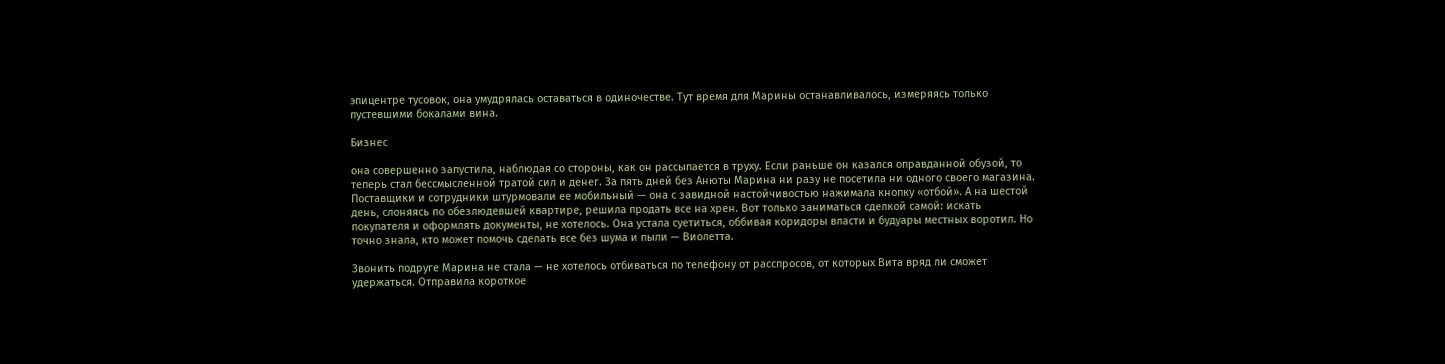эпицентре тусовок, она умудрялась оставаться в одиночестве. Тут время для Марины останавливалось, измеряясь только пустевшими бокалами вина.

Бизнес

она совершенно запустила, наблюдая со стороны, как он рассыпается в труху. Если раньше он казался оправданной обузой, то теперь стал бессмысленной тратой сил и денег. За пять дней без Анюты Марина ни разу не посетила ни одного своего магазина. Поставщики и сотрудники штурмовали ее мобильный — она с завидной настойчивостью нажимала кнопку «отбой». А на шестой день, слоняясь по обезлюдевшей квартире, решила продать все на хрен. Вот только заниматься сделкой самой: искать покупателя и оформлять документы, не хотелось. Она устала суетиться, оббивая коридоры власти и будуары местных воротил. Но точно знала, кто может помочь сделать все без шума и пыли — Виолетта.

Звонить подруге Марина не стала — не хотелось отбиваться по телефону от расспросов, от которых Вита вряд ли сможет удержаться. Отправила короткое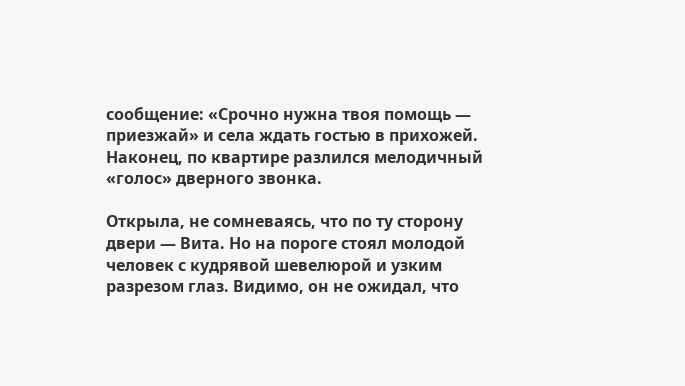сообщение: «Срочно нужна твоя помощь — приезжай» и села ждать гостью в прихожей. Наконец, по квартире разлился мелодичный «голос» дверного звонка.

Открыла, не сомневаясь, что по ту сторону двери — Вита. Но на пороге стоял молодой человек с кудрявой шевелюрой и узким разрезом глаз. Видимо, он не ожидал, что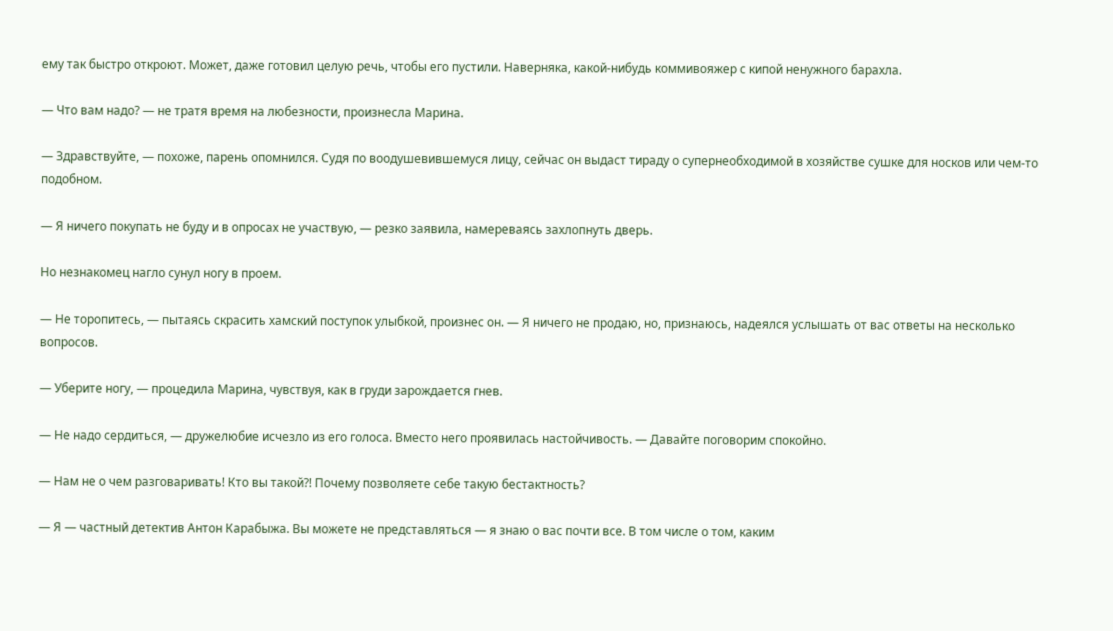ему так быстро откроют. Может, даже готовил целую речь, чтобы его пустили. Наверняка, какой-нибудь коммивояжер с кипой ненужного барахла.

— Что вам надо? — не тратя время на любезности, произнесла Марина.

— Здравствуйте, — похоже, парень опомнился. Судя по воодушевившемуся лицу, сейчас он выдаст тираду о супернеобходимой в хозяйстве сушке для носков или чем-то подобном.

— Я ничего покупать не буду и в опросах не участвую, — резко заявила, намереваясь захлопнуть дверь.

Но незнакомец нагло сунул ногу в проем.

— Не торопитесь, — пытаясь скрасить хамский поступок улыбкой, произнес он. — Я ничего не продаю, но, признаюсь, надеялся услышать от вас ответы на несколько вопросов.

— Уберите ногу, — процедила Марина, чувствуя, как в груди зарождается гнев.

— Не надо сердиться, — дружелюбие исчезло из его голоса. Вместо него проявилась настойчивость. — Давайте поговорим спокойно.

— Нам не о чем разговаривать! Кто вы такой?! Почему позволяете себе такую бестактность?

— Я — частный детектив Антон Карабыжа. Вы можете не представляться — я знаю о вас почти все. В том числе о том, каким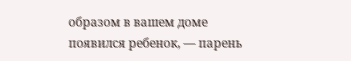образом в вашем доме появился ребенок, — парень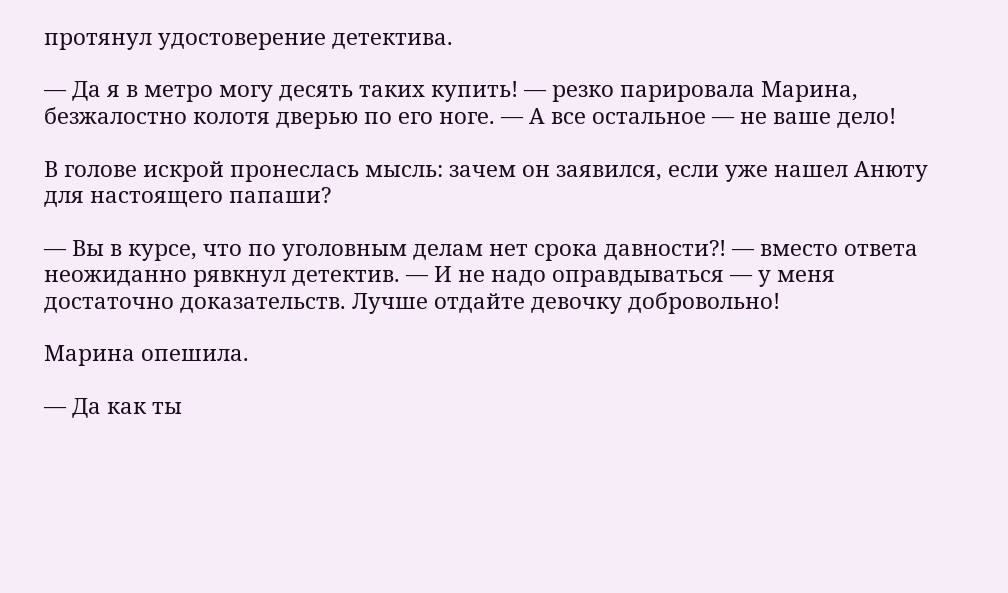протянул удостоверение детектива.

— Да я в метро могу десять таких купить! — резко парировала Марина, безжалостно колотя дверью по его ноге. — А все остальное — не ваше дело!

В голове искрой пронеслась мысль: зачем он заявился, если уже нашел Анюту для настоящего папаши?

— Вы в курсе, что по уголовным делам нет срока давности?! — вместо ответа неожиданно рявкнул детектив. — И не надо оправдываться — у меня достаточно доказательств. Лучше отдайте девочку добровольно!

Марина опешила.

— Да как ты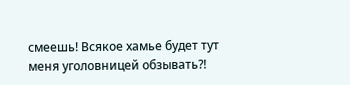смеешь! Всякое хамье будет тут меня уголовницей обзывать?!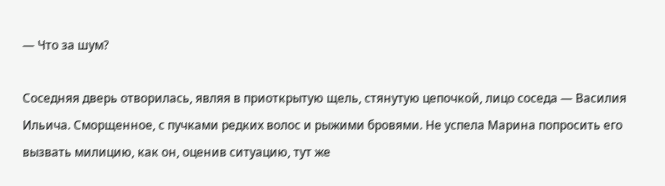— Что за шум?

Соседняя дверь отворилась, являя в приоткрытую щель, стянутую цепочкой, лицо соседа — Василия Ильича. Сморщенное, с пучками редких волос и рыжими бровями. Не успела Марина попросить его вызвать милицию, как он, оценив ситуацию, тут же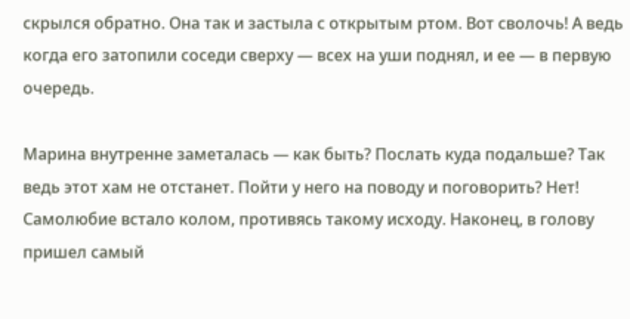скрылся обратно. Она так и застыла с открытым ртом. Вот сволочь! А ведь когда его затопили соседи сверху — всех на уши поднял, и ее — в первую очередь.

Марина внутренне заметалась — как быть? Послать куда подальше? Так ведь этот хам не отстанет. Пойти у него на поводу и поговорить? Нет! Самолюбие встало колом, противясь такому исходу. Наконец, в голову пришел самый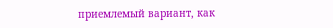приемлемый вариант, как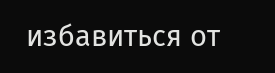избавиться от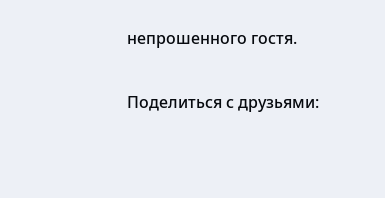непрошенного гостя.

Поделиться с друзьями: